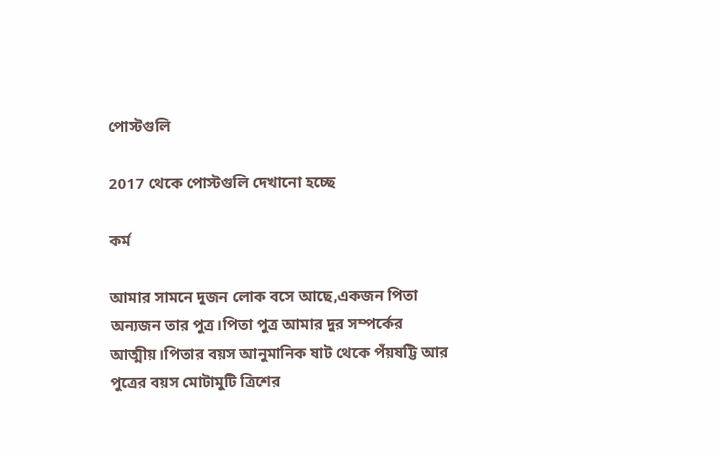পোস্টগুলি

2017 থেকে পোস্টগুলি দেখানো হচ্ছে

কর্ম

আমার সামনে দুজন লোক বসে আছে,একজন পিতা অন্যজন তার পুত্র।পিতা পুত্র আমার দুর সম্পর্কের আত্মীয়।পিতার বয়স আনুমানিক ষাট থেকে পঁয়ষট্টি আর পুত্রের বয়স মোটামুটি ত্রিশের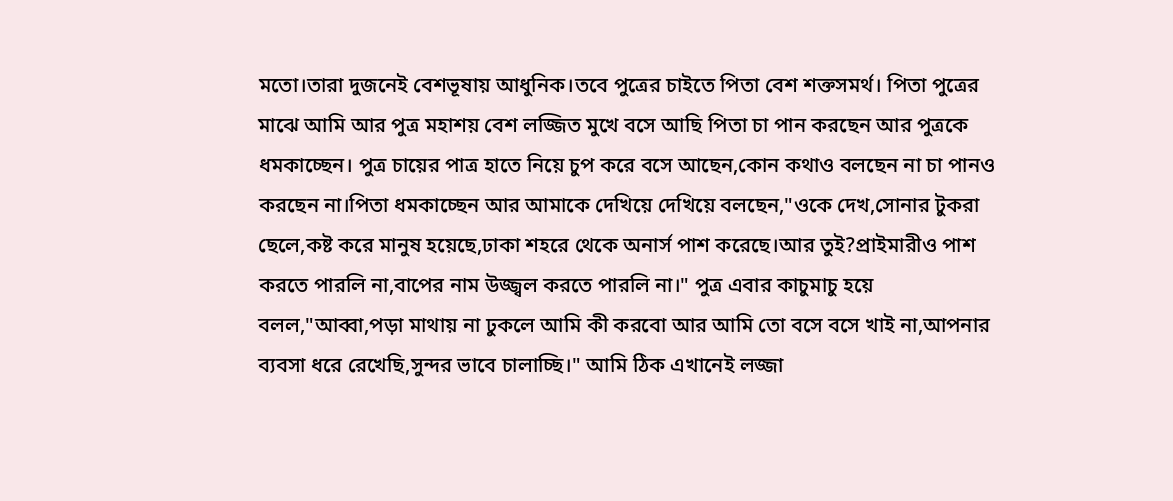মতো।তারা দুজনেই বেশভূষায় আধুনিক।তবে পুত্রের চাইতে পিতা বেশ শক্তসমর্থ। পিতা পুত্রের মাঝে আমি আর পুত্র মহাশয় বেশ লজ্জিত মুখে বসে আছি পিতা চা পান করছেন আর পুত্রকে ধমকাচ্ছেন। পুত্র চায়ের পাত্র হাতে নিয়ে চুপ করে বসে আছেন,কোন কথাও বলছেন না চা পানও করছেন না।পিতা ধমকাচ্ছেন আর আমাকে দেখিয়ে দেখিয়ে বলছেন,"ওকে দেখ,সোনার টুকরা ছেলে,কষ্ট করে মানুষ হয়েছে,ঢাকা শহরে থেকে অনার্স পাশ করেছে।আর তুই?প্রাইমারীও পাশ করতে পারলি না,বাপের নাম উজ্জ্বল করতে পারলি না।" পুত্র এবার কাচুমাচু হয়ে বলল,"আব্বা,পড়া মাথায় না ঢুকলে আমি কী করবো আর আমি তো বসে বসে খাই না,আপনার ব্যবসা ধরে রেখেছি,সুন্দর ভাবে চালাচ্ছি।" আমি ঠিক এখানেই লজ্জা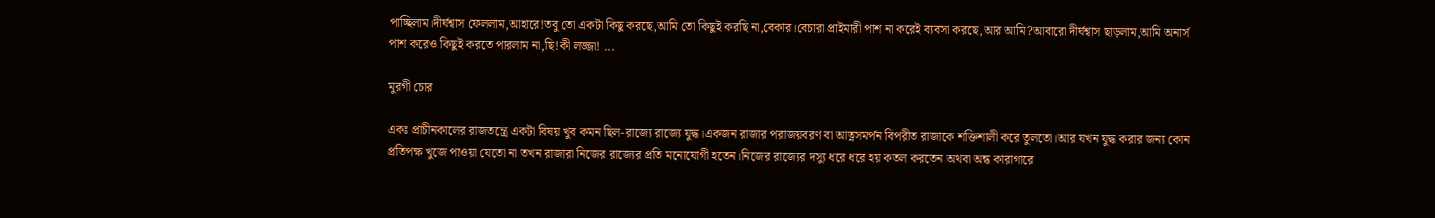পাচ্ছিলাম।দীর্ঘশ্বাস ফেললাম,আহারে!তবু তো একটা কিছু করছে,আমি তো কিছুই করছি না,বেকার।বেচারা প্রাইমারী পাশ না করেই ব্যবসা করছে,আর আমি?আবারো দীর্ঘশ্বাস ছাড়লাম,আমি অনার্স পাশ করেও কিছুই করতে পারলাম না,ছি!কী লজ্জা! ...

মুরগী চোর

একঃ প্রাচীনকালের রাজতন্ত্রে একটা বিষয় খুব কমন ছিল-রাজ্যে রাজ্যে যুদ্ধ।একজন রাজার পরাজয়বরণ বা আত্নসমর্পন বিপরীত রাজাকে শক্তিশালী করে তুলতো।আর যখন যুদ্ধ করার জন্য কোন প্রতিপক্ষ খুজে পাওয়া যেতো না তখন রাজারা নিজের রাজ্যের প্রতি মনোযোগী হতেন।নিজের রাজ্যের দস্যু ধরে ধরে হয় কতল করতেন অথবা অন্ধ কারাগারে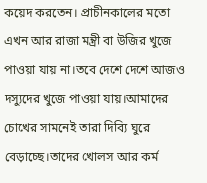কয়েদ করতেন। প্রাচীনকালের মতো এখন আর রাজা মন্ত্রী বা উজির খুজে পাওয়া যায় না।তবে দেশে দেশে আজও দস্যুদের খুজে পাওয়া যায়।আমাদের চোখের সামনেই তারা দিব্যি ঘুরে বেড়াচ্ছে।তাদের খোলস আর কর্ম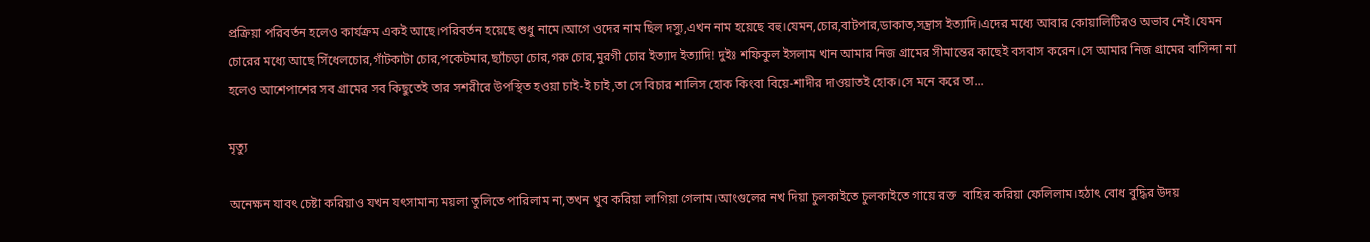প্রক্রিয়া পরিবর্তন হলেও কার্যক্রম একই আছে।পরিবর্তন হয়েছে শুধু নামে।আগে ওদের নাম ছিল দস্যু,এখন নাম হয়েছে বহু।যেমন,চোর,বাটপার,ডাকাত,সন্ত্রাস ইত্যাদি।এদের মধ্যে আবার কোয়ালিটিরও অভাব নেই।যেমন চোরের মধ্যে আছে সিঁধেলচোর,গাঁটকাটা চোর,পকেটমার,ছ্যাঁচড়া চোর,গরু চোর,মুরগী চোর ইত্যাদ ইত্যাদি! দুইঃ শফিকুল ইসলাম খান আমার নিজ গ্রামের সীমান্তের কাছেই বসবাস করেন।সে আমার নিজ গ্রামের বাসিন্দা না হলেও আশেপাশের সব গ্রামের সব কিছুতেই তার সশরীরে উপস্থিত হওয়া চাই-ই চাই,তা সে বিচার শালিস হোক কিংবা বিয়ে-শাদীর দাওয়াতই হোক।সে মনে করে তা...

মৃত্যু

অনেক্ষন যাবৎ চেষ্টা করিয়াও যখন যৎসামান্য ময়লা তুলিতে পারিলাম না,তখন খুব করিয়া লাগিয়া গেলাম।আংগুলের নখ দিয়া চুলকাইতে চুলকাইতে গায়ে রক্ত  বাহির করিয়া ফেলিলাম।হঠাৎ বোধ বুদ্ধির উদয়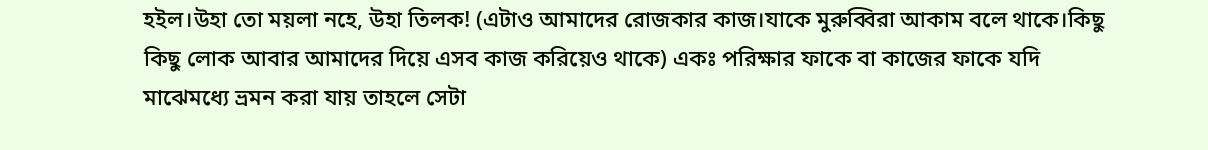হইল।উহা তো ময়লা নহে, উহা তিলক! (এটাও আমাদের রোজকার কাজ।যাকে মুরুব্বিরা আকাম বলে থাকে।কিছু কিছু লোক আবার আমাদের দিয়ে এসব কাজ করিয়েও থাকে) একঃ পরিক্ষার ফাকে বা কাজের ফাকে যদি মাঝেমধ্যে ভ্রমন করা যায় তাহলে সেটা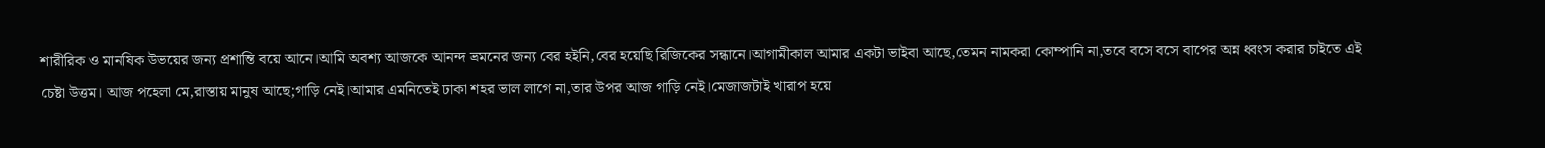শারীরিক ও মানষিক উভয়ের জন্য প্রশান্তি বয়ে আনে।আমি অবশ্য আজকে আনন্দ ভ্রমনের জন্য বের হইনি,বের হয়েছি রিজিকের সন্ধানে।আগামীকাল আমার একটা ভাইবা আছে,তেমন নামকরা কোম্পানি না,তবে বসে বসে বাপের অন্ন ধ্বংস করার চাইতে এই চেষ্টা উত্তম। আজ পহেলা মে,রাস্তায় মানুষ আছে;গাড়ি নেই।আমার এমনিতেই ঢাকা শহর ভাল লাগে না,তার উপর আজ গাড়ি নেই।মেজাজটাই খারাপ হয়ে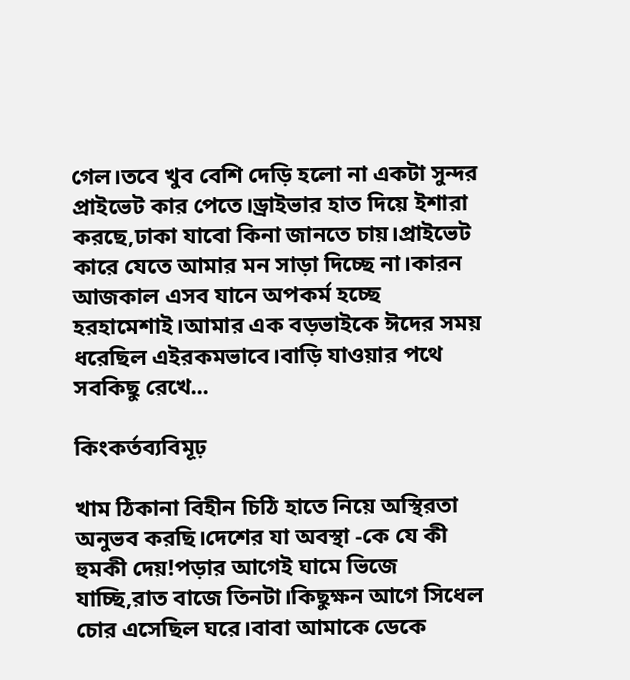গেল।তবে খুব বেশি দেড়ি হলো না একটা সুন্দর প্রাইভেট কার পেতে।ড্রাইভার হাত দিয়ে ইশারা করছে,ঢাকা যাবো কিনা জানতে চায়।প্রাইভেট কারে যেতে আমার মন সাড়া দিচ্ছে না।কারন আজকাল এসব যানে অপকর্ম হচ্ছে হরহামেশাই।আমার এক বড়ভাইকে ঈদের সময় ধরেছিল এইরকমভাবে।বাড়ি যাওয়ার পথে সবকিছু রেখে...

কিংকর্তব্যবিমূঢ়

খাম ঠিকানা বিহীন চিঠি হাতে নিয়ে অস্থিরতা অনুভব করছি।দেশের যা অবস্থা -কে যে কী হুমকী দেয়!পড়ার আগেই ঘামে ভিজে যাচ্ছি,রাত বাজে তিনটা।কিছুক্ষন আগে সিধেল চোর এসেছিল ঘরে।বাবা আমাকে ডেকে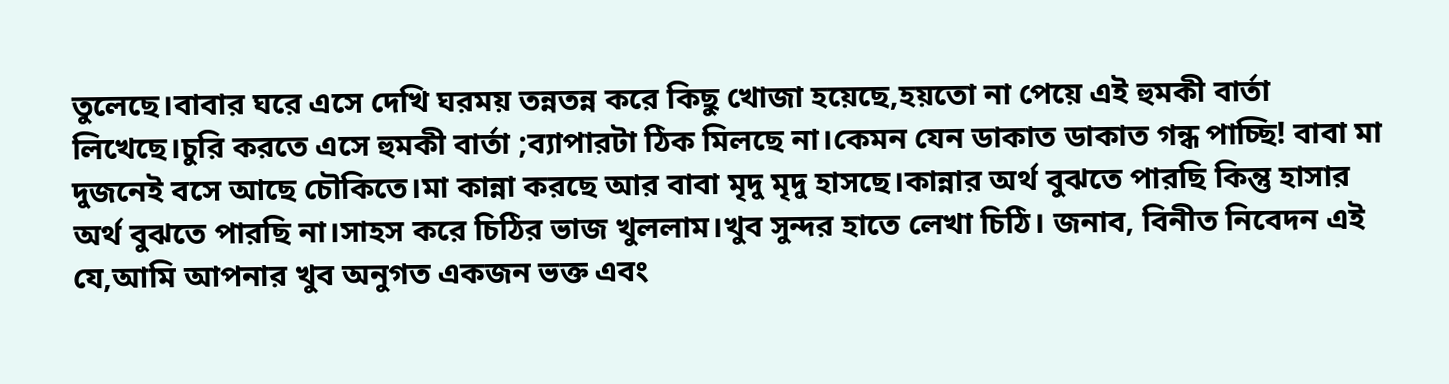তুলেছে।বাবার ঘরে এসে দেখি ঘরময় তন্নতন্ন করে কিছু খোজা হয়েছে,হয়তো না পেয়ে এই হুমকী বার্তা লিখেছে।চুরি করতে এসে হুমকী বার্তা ;ব্যাপারটা ঠিক মিলছে না।কেমন যেন ডাকাত ডাকাত গন্ধ পাচ্ছি! বাবা মা দুজনেই বসে আছে চৌকিতে।মা কান্না করছে আর বাবা মৃদু মৃদু হাসছে।কান্নার অর্থ বুঝতে পারছি কিন্তু হাসার অর্থ বুঝতে পারছি না।সাহস করে চিঠির ভাজ খুললাম।খুব সুন্দর হাতে লেখা চিঠি। জনাব, বিনীত নিবেদন এই যে,আমি আপনার খুব অনুগত একজন ভক্ত এবং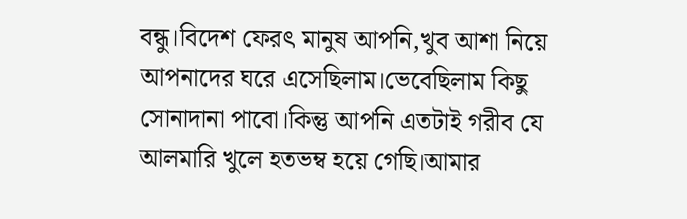বন্ধু।বিদেশ ফেরৎ মানুষ আপনি,খুব আশা নিয়ে আপনাদের ঘরে এসেছিলাম।ভেবেছিলাম কিছু সোনাদানা পাবো।কিন্তু আপনি এতটাই গরীব যে আলমারি খুলে হতভম্ব হয়ে গেছি।আমার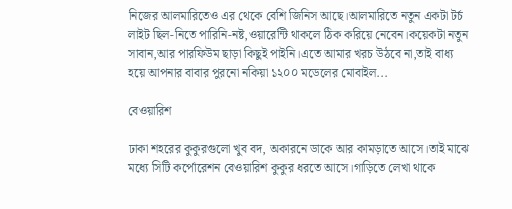নিজের আলমারিতেও এর থেকে বেশি জিনিস আছে।আলমারিতে নতুন একটা টর্চ লাইট ছিল-নিতে পারিনি-নষ্ট,ওয়ারেন্টি থাকলে ঠিক করিয়ে নেবেন।কয়েকটা নতুন সাবান,আর পারফিউম ছাড়া কিছুই পাইনি।এতে আমার খরচ উঠবে না,তাই বাধ্য হয়ে আপনার বাবার পুরনো নকিয়া ১২০০ মডেলের মোবাইল...

বেওয়ারিশ

ঢাকা শহরের কুকুরগুলো খুব বদ, অকারনে ডাকে আর কামড়াতে আসে।তাই মাঝে মধ্যে সিটি কর্পোরেশন বেওয়ারিশ কুকুর ধরতে আসে।গাড়িতে লেখা থাকে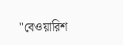"বেওয়ারিশ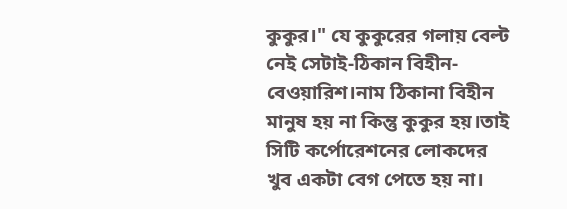কুকুর।" যে কুকুরের গলায় বেল্ট নেই সেটাই-ঠিকান বিহীন- বেওয়ারিশ।নাম ঠিকানা বিহীন মানুষ হয় না কিন্তু কুকুর হয়।তাই সিটি কর্পোরেশনের লোকদের খুব একটা বেগ পেতে হয় না।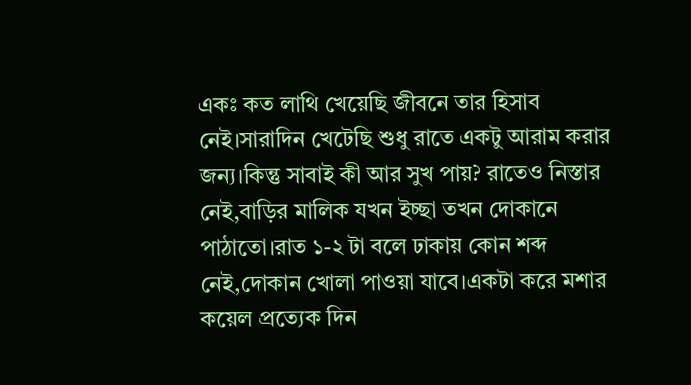একঃ কত লাথি খেয়েছি জীবনে তার হিসাব নেই।সারাদিন খেটেছি শুধু রাতে একটু আরাম করার জন্য।কিন্তু সাবাই কী আর সুখ পায়? রাতেও নিস্তার নেই,বাড়ির মালিক যখন ইচ্ছা তখন দোকানে পাঠাতো।রাত ১-২ টা বলে ঢাকায় কোন শব্দ নেই,দোকান খোলা পাওয়া যাবে।একটা করে মশার কয়েল প্রত্যেক দিন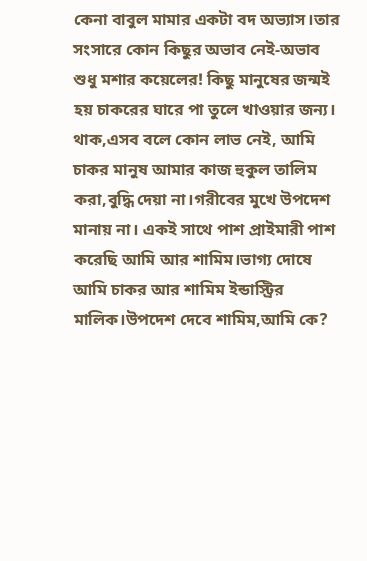কেনা বাবুল মামার একটা বদ অভ্যাস।তার সংসারে কোন কিছুর অভাব নেই-অভাব শুধু মশার কয়েলের! কিছু মানুষের জন্মই হয় চাকরের ঘারে পা তুলে খাওয়ার জন্য। থাক,এসব বলে কোন লাভ নেই, আমি চাকর মানুষ আমার কাজ হুকুল তালিম করা,বুদ্ধি দেয়া না।গরীবের মুখে উপদেশ মানায় না। একই সাথে পাশ প্রাইমারী পাশ করেছি আমি আর শামিম।ভাগ্য দোষে আমি চাকর আর শামিম ইন্ডাস্ট্রির মালিক।উপদেশ দেবে শামিম,আমি কে?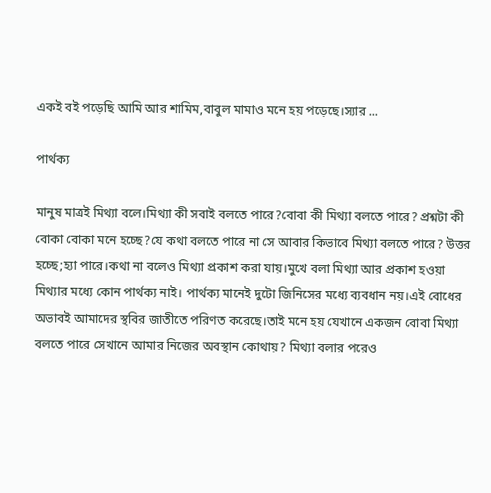একই বই পড়েছি আমি আর শামিম,বাবুল মামাও মনে হয় পড়েছে।স্যার ...

পার্থক্য

মানুষ মাত্রই মিথ্যা বলে।মিথ্যা কী সবাই বলতে পারে?বোবা কী মিথ্যা বলতে পারে? প্রশ্নটা কী বোকা বোকা মনে হচ্ছে?যে কথা বলতে পারে না সে আবার কিভাবে মিথ্যা বলতে পারে? উত্তর হচ্ছে;হ্যা পারে।কথা না বলেও মিথ্যা প্রকাশ করা যায়।মুখে বলা মিথ্যা আর প্রকাশ হওয়া মিথ্যার মধ্যে কোন পার্থক্য নাই। পার্থক্য মানেই দুটো জিনিসের মধ্যে ব্যবধান নয়।এই বোধের অভাবই আমাদের স্থবির জাতীতে পরিণত করেছে।তাই মনে হয় যেখানে একজন বোবা মিথ্যা বলতে পারে সেখানে আমার নিজের অবস্থান কোথায়? মিথ্যা বলার পরেও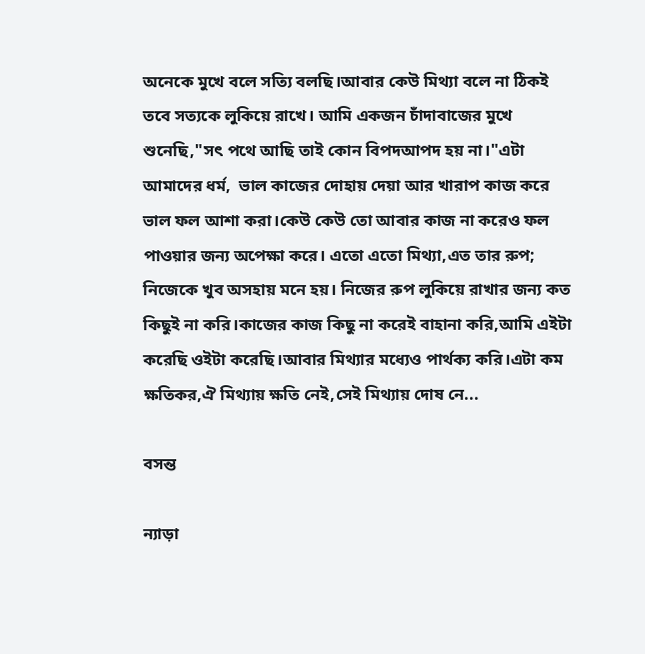অনেকে মুখে বলে সত্যি বলছি।আবার কেউ মিথ্যা বলে না ঠিকই তবে সত্যকে লুকিয়ে রাখে। আমি একজন চাঁদাবাজের মুখে শুনেছি,"সৎ পথে আছি তাই কোন বিপদআপদ হয় না।"এটা আমাদের ধর্ম,  ভাল কাজের দোহায় দেয়া আর খারাপ কাজ করে ভাল ফল আশা করা।কেউ কেউ তো আবার কাজ না করেও ফল পাওয়ার জন্য অপেক্ষা করে। এতো এতো মিথ্যা,এত তার রুপ; নিজেকে খুব অসহায় মনে হয়। নিজের রুপ লুকিয়ে রাখার জন্য কত কিছুই না করি।কাজের কাজ কিছু না করেই বাহানা করি,আমি এইটা করেছি ওইটা করেছি।আবার মিথ্যার মধ্যেও পার্থক্য করি।এটা কম ক্ষতিকর,ঐ মিথ্যায় ক্ষতি নেই,সেই মিথ্যায় দোষ নে...

বসন্ত

ন্যাড়া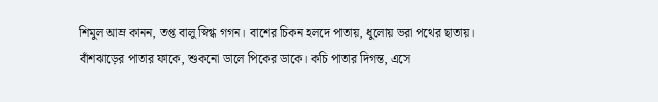শিমুল আম্র কানন, তপ্ত বালু স্নিগ্ধ গগন। বাশের চিকন হলদে পাতায়, ধুলোয় ভরা পথের ছাতায়। বাঁশঝাড়ের পাতার ফাকে, শুকনো ডালে পিকের ডাকে। কচি পাতার দিগন্ত, এসে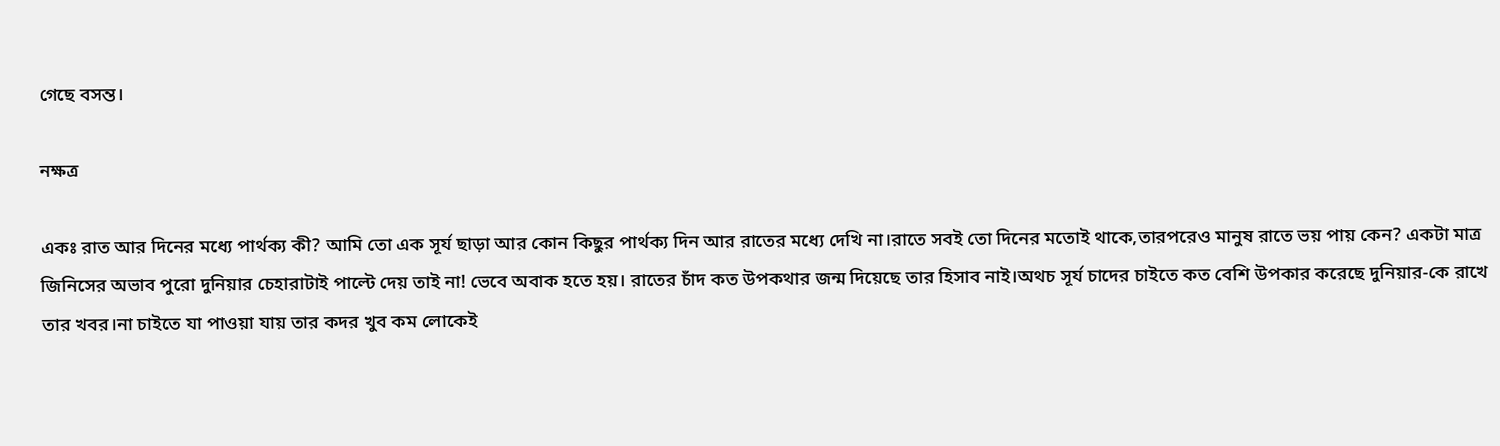গেছে বসন্ত।

নক্ষত্র

একঃ রাত আর দিনের মধ্যে পার্থক্য কী? আমি তো এক সূর্য ছাড়া আর কোন কিছুর পার্থক্য দিন আর রাতের মধ্যে দেখি না।রাতে সবই তো দিনের মতোই থাকে,তারপরেও মানুষ রাতে ভয় পায় কেন? একটা মাত্র জিনিসের অভাব পুরো দুনিয়ার চেহারাটাই পাল্টে দেয় তাই না! ভেবে অবাক হতে হয়। রাতের চাঁদ কত উপকথার জন্ম দিয়েছে তার হিসাব নাই।অথচ সূর্য চাদের চাইতে কত বেশি উপকার করেছে দুনিয়ার-কে রাখে তার খবর।না চাইতে যা পাওয়া যায় তার কদর খুব কম লোকেই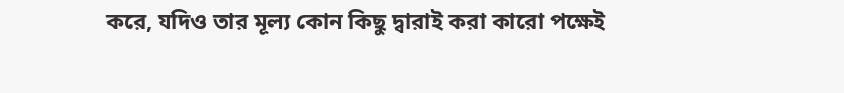করে, যদিও তার মূল্য কোন কিছু দ্বারাই করা কারো পক্ষেই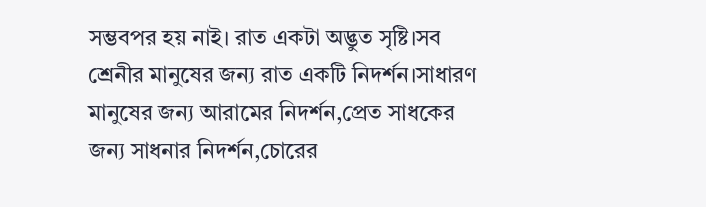সম্ভবপর হয় নাই। রাত একটা অদ্ভুত সৃষ্টি।সব শ্রেনীর মানুষের জন্য রাত একটি নিদর্শন।সাধারণ মানুষের জন্য আরামের নিদর্শন,প্রেত সাধকের জন্য সাধনার নিদর্শন,চোরের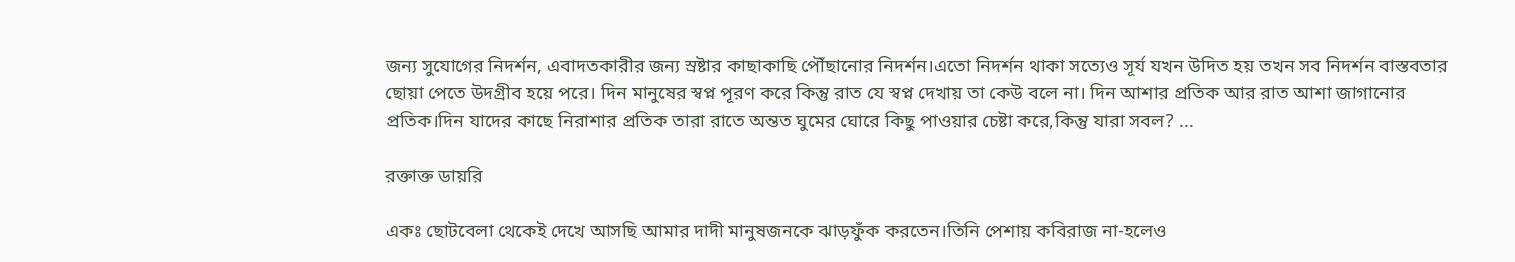জন্য সুযোগের নিদর্শন, এবাদতকারীর জন্য স্রষ্টার কাছাকাছি পৌঁছানোর নিদর্শন।এতো নিদর্শন থাকা সত্যেও সূর্য যখন উদিত হয় তখন সব নিদর্শন বাস্তবতার ছোয়া পেতে উদগ্রীব হয়ে পরে। দিন মানুষের স্বপ্ন পূরণ করে কিন্তু রাত যে স্বপ্ন দেখায় তা কেউ বলে না। দিন আশার প্রতিক আর রাত আশা জাগানোর প্রতিক।দিন যাদের কাছে নিরাশার প্রতিক তারা রাতে অন্তত ঘুমের ঘোরে কিছু পাওয়ার চেষ্টা করে,কিন্তু যারা সবল? ...

রক্তাক্ত ডায়রি

একঃ ছোটবেলা থেকেই দেখে আসছি আমার দাদী মানুষজনকে ঝাড়ফুঁক করতেন।তিনি পেশায় কবিরাজ না-হলেও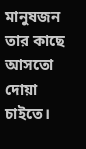মানুষজন তার কাছে আসতো দোয়া চাইতে।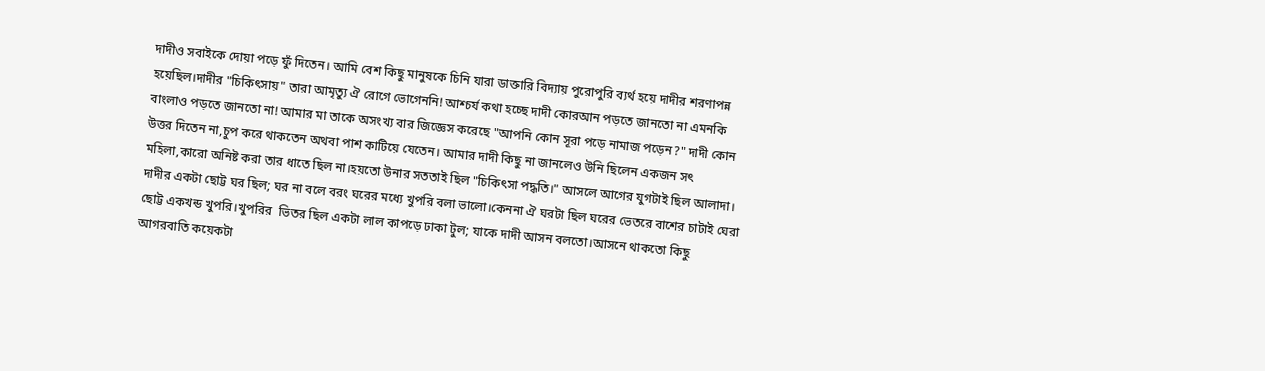দাদীও সবাইকে দোয়া পড়ে ফুঁ দিতেন। আমি বেশ কিছু মানুষকে চিনি যারা ডাক্তারি বিদ্যায় পুরোপুরি ব্যর্থ হয়ে দাদীর শরণাপন্ন হয়েছিল।দাদীর "চিকিৎসায়" তারা আমৃত্যু ঐ রোগে ভোগেননি! আশ্চর্য কথা হচ্ছে দাদী কোরআন পড়তে জানতো না এমনকি বাংলাও পড়তে জানতো না! আমার মা তাকে অসংখ্য বার জিজ্ঞেস করেছে "আপনি কোন সূরা পড়ে নামাজ পড়েন?" দাদী কোন উত্তর দিতেন না,চুপ করে থাকতেন অথবা পাশ কাটিয়ে যেতেন। আমার দাদী কিছু না জানলেও উনি ছিলেন একজন সৎ মহিলা,কারো অনিষ্ট করা তার ধাতে ছিল না।হয়তো উনার সততাই ছিল "চিকিৎসা পদ্ধতি।" আসলে আগের যুগটাই ছিল আলাদা। দাদীর একটা ছোট্ট ঘর ছিল; ঘর না বলে বরং ঘরের মধ্যে খুপরি বলা ভালো।কেননা ঐ ঘরটা ছিল ঘরের ভেতরে বাশের চাটাই ঘেরা ছোট্ট একখন্ড খুপরি।খুপরির  ভিতর ছিল একটা লাল কাপড়ে ঢাকা টুল; যাকে দাদী আসন বলতো।আসনে থাকতো কিছু আগরবাতি কয়েকটা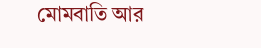মোমবাতি আর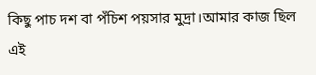কিছু পাচ দশ বা পঁচিশ পয়সার মুদ্রা।আমার কাজ ছিল এই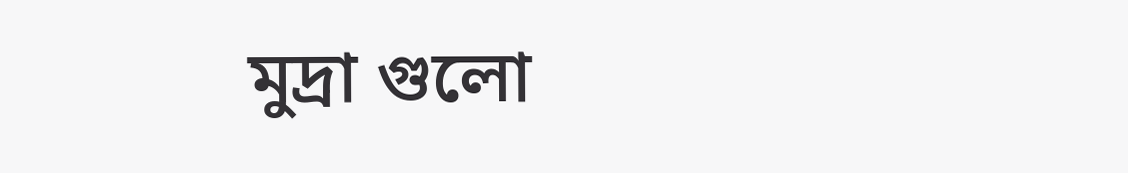মুদ্রা গুলো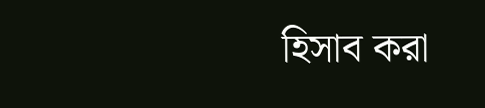হিসাব করা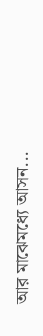আর মাঝেমধ্যে আসন...